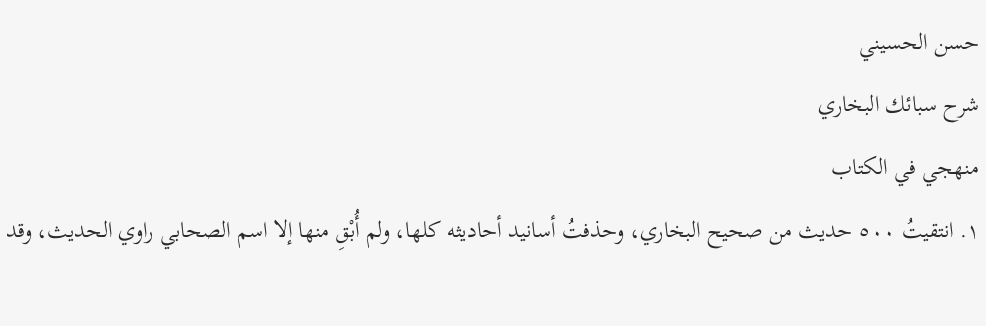حسن الحسيني
شرح سبائك البخاري
منهجي في الكتاب
١. انتقيتُ ٥٠٠ حديث من صحيح البخاري، وحذفتُ أسانيد أحاديثه كلها، ولم أُبْقِ منها إلا اسم الصحابي راوي الحديث، وقد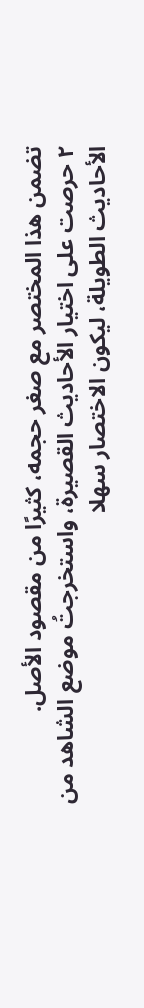تضمن هذا المختصر مع صغر حجمه، كثيرًا من مقصود الأصل.
۲ حرصت على اختيار الأحاديث القصيرة، واستخرجتُ موضع الشاهد من الأحاديث الطويلة، ليكون الاختصار سهلا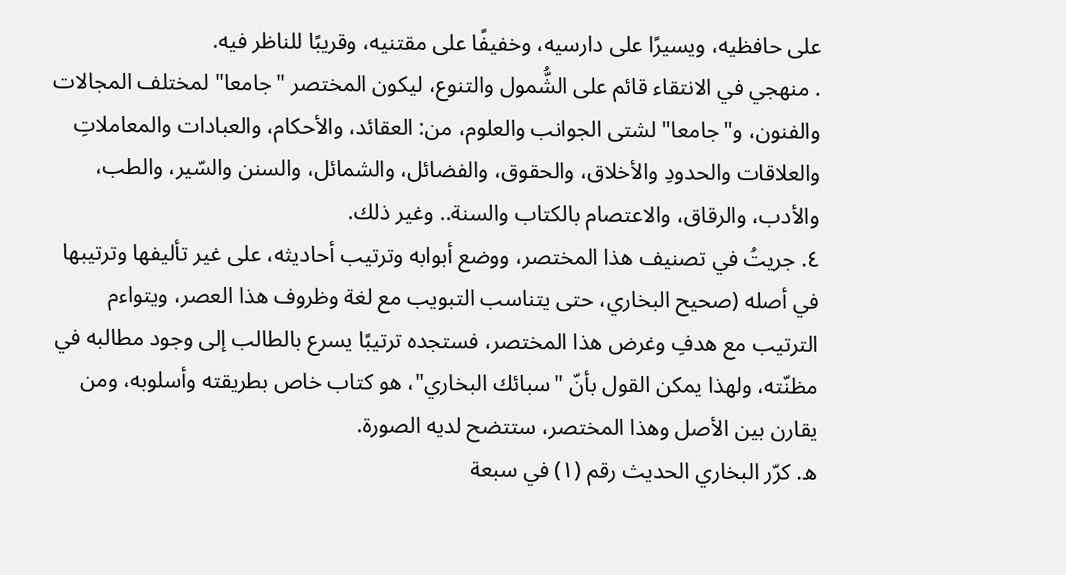على حافظيه، ويسيرًا على دارسيه، وخفيفًا على مقتنيه، وقريبًا للناظر فيه.
. منهجي في الانتقاء قائم على الشُّمول والتنوع، ليكون المختصر "جامعا" لمختلف المجالات والفنون، و"جامعا" لشتى الجوانب والعلوم، من: العقائد، والأحكام، والعبادات والمعاملاتِ والعلاقات والحدودِ والأخلاق، والحقوق، والفضائل، والشمائل، والسنن والسّير، والطب، والأدب، والرقاق، والاعتصام بالكتاب والسنة.. وغير ذلك.
٤. جريتُ في تصنيف هذا المختصر، ووضع أبوابه وترتيب أحاديثه، على غير تأليفها وترتيبها في أصله (صحيح البخاري، حتى يتناسب التبويب مع لغة وظروف هذا العصر، ويتواءم الترتيب مع هدفِ وغرض هذا المختصر، فستجده ترتيبًا يسرع بالطالب إلى وجود مطالبه في مظنّته، ولهذا يمكن القول بأنّ "سبائك البخاري"، هو كتاب خاص بطريقته وأسلوبه، ومن يقارن بين الأصل وهذا المختصر، ستتضح لديه الصورة.
ه. كرّر البخاري الحديث رقم (۱) في سبعة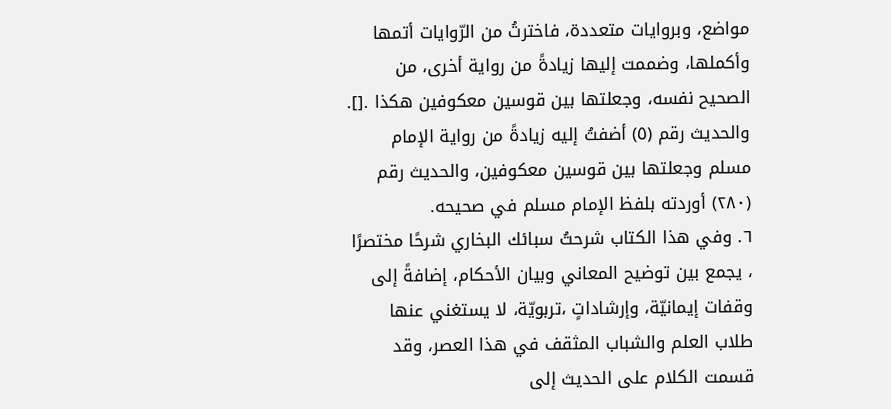مواضع، وبروايات متعددة، فاخترتُ من الرّوايات أتمها وأكملها، وضممت إليها زيادةً من رواية أخرى، من الصحيح نفسه، وجعلتها بين قوسين معكوفين هكذا .[]. والحديث رقم (٥) أضفتُ إليه زيادةً من رواية الإمام مسلم وجعلتها بين قوسين معكوفين، والحديث رقم (۲۸۰) أوردته بلفظ الإمام مسلم في صحيحه.
٦. وفي هذا الكتاب شرحتُ سبائك البخاري شرحًا مختصرًا ، يجمع بين توضيح المعاني وبيان الأحكام، إضافةً إلى وقفات إيمانيّة، وإرشاداتٍ ،تربويّة، لا يستغني عنها طلاب العلم والشباب المثقف في هذا العصر، وقد قسمت الكلام على الحديث إلى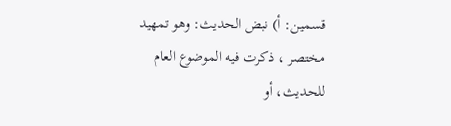قسمين: أ) نبض الحديث: وهو تمهيد مختصر ، ذكرت فيه الموضوع العام للحديث، أو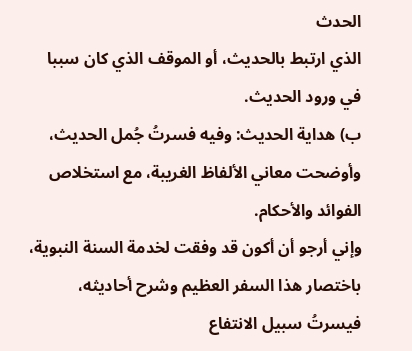الحدث
الذي ارتبط بالحديث، أو الموقف الذي كان سببا في ورود الحديث.
ب) هداية الحديث: وفيه فسرتُ جُمل الحديث، وأوضحت معاني الألفاظ الغريبة، مع استخلاص الفوائد والأحكام.
وإني أرجو أن أكون قد وفقت لخدمة السنة النبوية، باختصار هذا السفر العظيم وشرح أحاديثه، فيسرتُ سبيل الانتفاع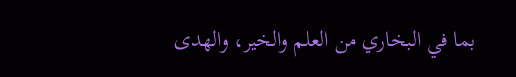بما في البخاري من العلم والخير، والهدى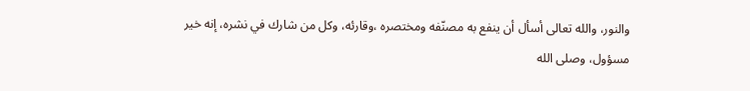والنور، والله تعالى أسأل أن ينفع به مصنّفه ومختصره ،وقارئه، وكل من شارك في نشره، إنه خير مسؤول، وصلى الله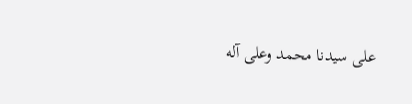على سيدنا محمد وعلى آله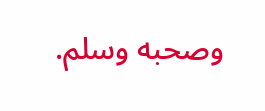وصحبه وسلم.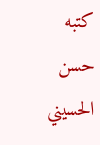كتبه
حسن الحسيني